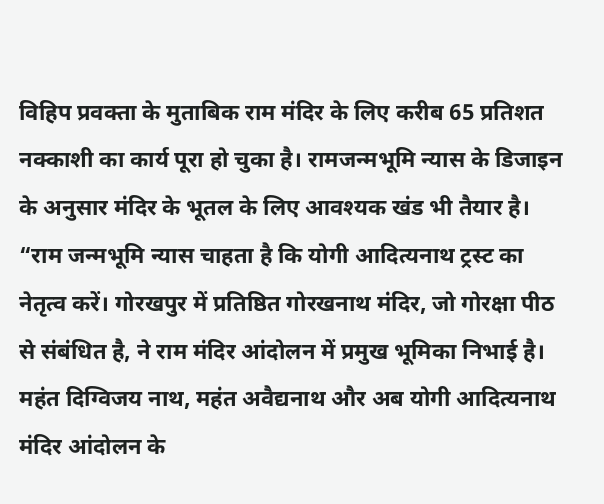विहिप प्रवक्ता के मुताबिक राम मंदिर के लिए करीब 65 प्रतिशत नक्काशी का कार्य पूरा हो चुका है। रामजन्मभूमि न्यास के डिजाइन के अनुसार मंदिर के भूतल के लिए आवश्यक खंड भी तैयार है।
“राम जन्मभूमि न्यास चाहता है कि योगी आदित्यनाथ ट्रस्ट का नेतृत्व करें। गोरखपुर में प्रतिष्ठित गोरखनाथ मंदिर, जो गोरक्षा पीठ से संबंधित है, ने राम मंदिर आंदोलन में प्रमुख भूमिका निभाई है। महंत दिग्विजय नाथ, महंत अवैद्यनाथ और अब योगी आदित्यनाथ मंदिर आंदोलन के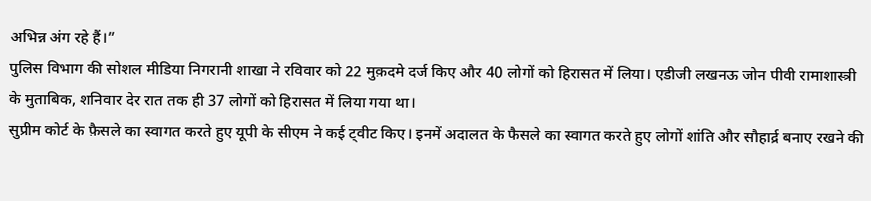अभिन्न अंग रहे हैं।”
पुलिस विभाग की सोशल मीडिया निगरानी शाखा ने रविवार को 22 मुक़दमे दर्ज किए और 40 लोगों को हिरासत में लिया। एडीजी लखनऊ जोन पीवी रामाशास्त्री के मुताबिक, शनिवार देर रात तक ही 37 लोगों को हिरासत में लिया गया था।
सुप्रीम कोर्ट के फ़ैसले का स्वागत करते हुए यूपी के सीएम ने कई ट्वीट किए। इनमें अदालत के फैसले का स्वागत करते हुए लोगों शांति और सौहार्द्र बनाए रखने की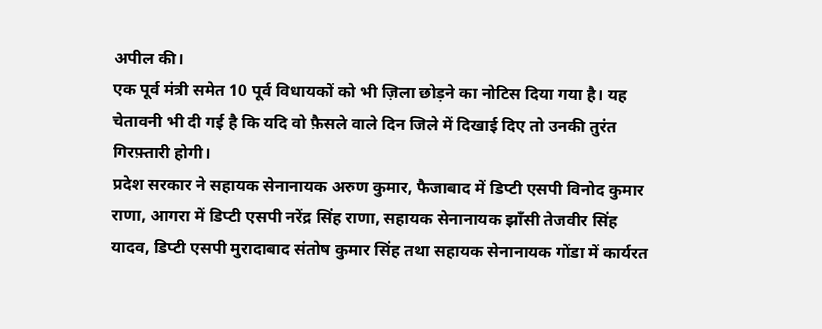अपील की।
एक पूर्व मंत्री समेत 10 पूर्व विधायकों को भी ज़िला छोड़ने का नोटिस दिया गया है। यह चेतावनी भी दी गई है कि यदि वो फ़ैसले वाले दिन जिले में दिखाई दिए तो उनकी तुरंत गिरफ़्तारी होगी।
प्रदेश सरकार ने सहायक सेनानायक अरुण कुमार, फैजाबाद में डिप्टी एसपी विनोद कुमार राणा, आगरा में डिप्टी एसपी नरेंद्र सिंह राणा, सहायक सेनानायक झाँसी तेजवीर सिंह यादव, डिप्टी एसपी मुरादाबाद संतोष कुमार सिंह तथा सहायक सेनानायक गोंडा में कार्यरत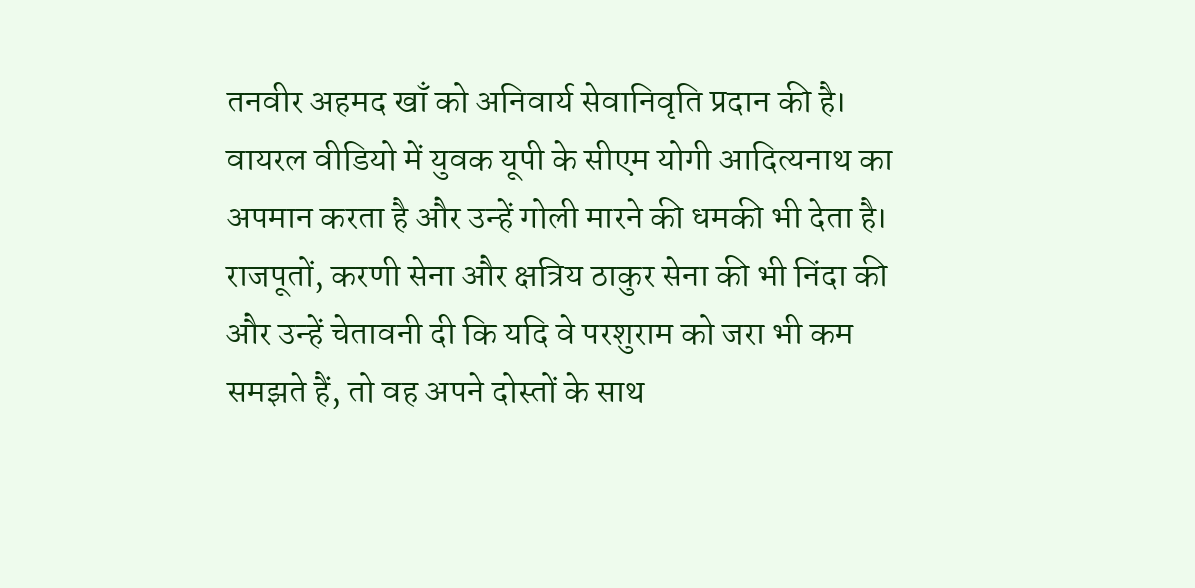तनवीर अहमद खाँ को अनिवार्य सेवानिवृति प्रदान की है।
वायरल वीडियो में युवक यूपी के सीएम योगी आदित्यनाथ का अपमान करता है और उन्हें गोली मारने की धमकी भी देता है। राजपूतों, करणी सेना और क्षत्रिय ठाकुर सेना की भी निंदा की और उन्हें चेतावनी दी कि यदि वे परशुराम को जरा भी कम समझते हैं, तो वह अपने दोस्तों के साथ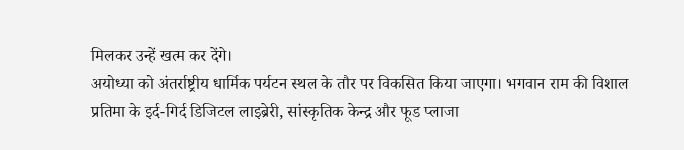मिलकर उन्हें खत्म कर देंगे।
अयोध्या को अंतर्राष्ट्रीय धार्मिक पर्यटन स्थल के तौर पर विकसित किया जाएगा। भगवान राम की विशाल प्रतिमा के इर्द-गिर्द डिजिटल लाइब्रेरी, सांस्कृतिक केन्द्र और फूड प्लाजा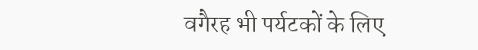वगैरह भी पर्यटकों के लिए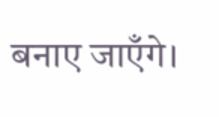बनाए जाएँगे।